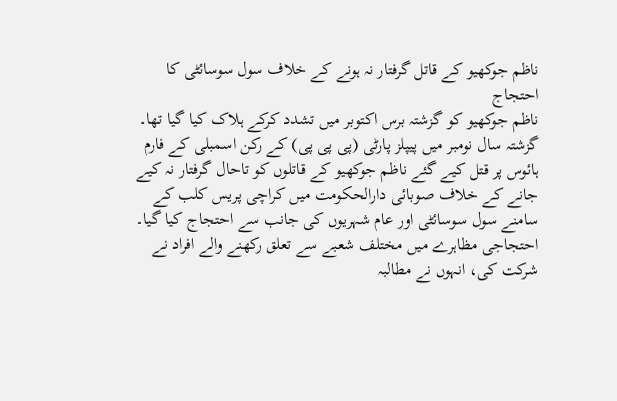ناظم جوکھیو کے قاتل گرفتار نہ ہونے کے خلاف سول سوسائٹی کا احتجاج
ناظم جوکھیو کو گزشتہ برس اکتوبر میں تشدد کرکے ہلاک کیا گیا تھا۔
گزشتہ سال نومبر میں پیپلز پارٹی (پی پی پی) کے رکن اسمبلی کے فارم ہائوس پر قتل کیے گئے ناظم جوکھیو کے قاتلوں کو تاحال گرفتار نہ کیے جانے کے خلاف صوبائی دارالحکومت میں کراچی پریس کلب کے سامنے سول سوسائٹی اور عام شہریوں کی جانب سے احتجاج کیا گیا۔
احتجاجی مظاہرے میں مختلف شعبے سے تعلق رکھنے والے افراد نے شرکت کی، انہوں نے مطالبہ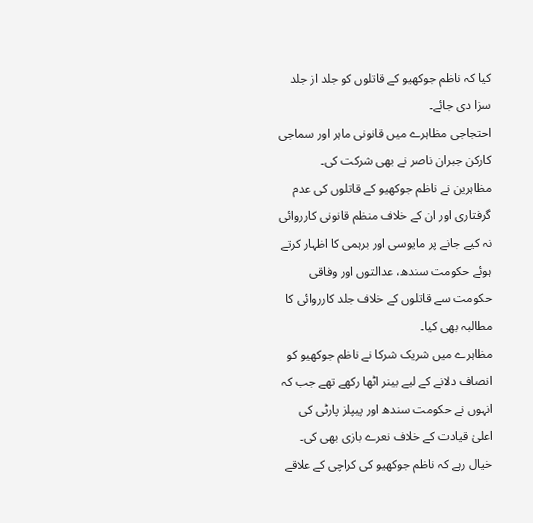کیا کہ ناظم جوکھیو کے قاتلوں کو جلد از جلد سزا دی جائے۔
احتجاجی مظاہرے میں قانونی ماہر اور سماجی کارکن جبران ناصر نے بھی شرکت کی۔
مظاہرین نے ناظم جوکھیو کے قاتلوں کی عدم گرفتاری اور ان کے خلاف منظم قانونی کارروائی نہ کیے جانے پر مایوسی اور برہمی کا اظہار کرتے ہوئے حکومت سندھ، عدالتوں اور وفاقی حکومت سے قاتلوں کے خلاف جلد کارروائی کا مطالبہ بھی کیا۔
مظاہرے میں شریک شرکا نے ناظم جوکھیو کو انصاف دلانے کے لیے بینر اٹھا رکھے تھے جب کہ انہوں نے حکومت سندھ اور پیپلز پارٹی کی اعلیٰ قیادت کے خلاف نعرے بازی بھی کی۔
خیال رہے کہ ناظم جوکھیو کی کراچی کے علاقے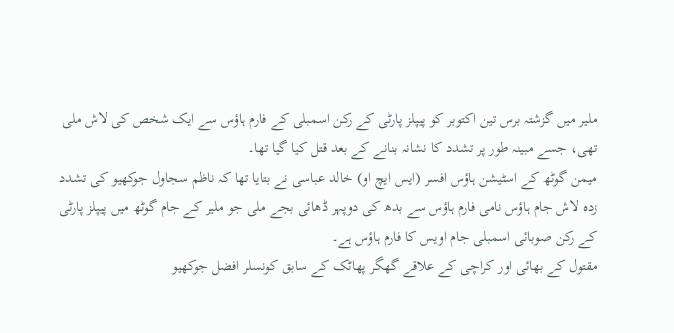ملیر میں گزشتہ برس تین اکتوبر کو پیپلز پارٹی کے رکن اسمبلی کے فارم ہاؤس سے ایک شخص کی لاش ملی تھی، جسے مبینہ طور پر تشدد کا نشانہ بنانے کے بعد قتل کیا گیا تھا۔
میمن گوٹھ کے اسٹیشن ہاؤس افسر (ایس ایچ او) خالد عباسی نے بتایا تھا کہ ناظم سجاول جوکھیو کی تشدد زدہ لاش جام ہاؤس نامی فارم ہاؤس سے بدھ کی دوپہر ڈھائی بجے ملی جو ملیر کے جام گوٹھ میں پیپلز پارٹی کے رکن صوبائی اسمبلی جام اویس کا فارم ہاؤس ہے۔
مقتول کے بھائی اور کراچی کے علاقے گھگر پھاٹک کے سابق کونسلر افضل جوکھیو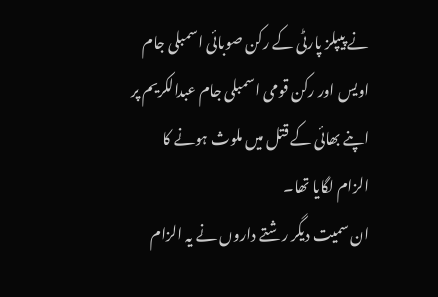نے پیپلز پارٹی کے رکن صوبائی اسمبلی جام اویس اور رکن قومی اسمبلی جام عبدالکریم پر اپنے بھائی کے قتل میں ملوث ہونے کا الزام لگایا تھا۔
ان سمیت دیگر رشتے داروں نے یہ الزام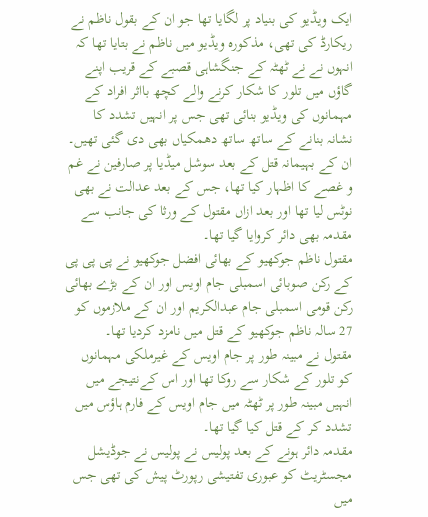ایک ویڈیو کی بنیاد پر لگایا تھا جو ان کے بقول ناظم نے ریکارڈ کی تھی، مذکورہ ویڈیو میں ناظم نے بتایا تھا کہ انہوں نے نے ٹھٹہ کے جنگشاہی قصبے کے قریب اپنے گاؤں میں تلور کا شکار کرنے والے کچھ بااثر افراد کے مہمانوں کی ویڈیو بنائی تھی جس پر انہیں تشدد کا نشانہ بنانے کے ساتھ ساتھ دھمکیاں بھی دی گئی تھیں۔
ان کے بہیمانہ قتل کے بعد سوشل میڈیا پر صارفین نے غم و غصے کا اظہار کیا تھا، جس کے بعد عدالت نے بھی نوٹس لیا تھا اور بعد ازاں مقتول کے ورثا کی جانب سے مقدمہ بھی دائر کروایا گیا تھا۔
مقتول ناظم جوکھیو کے بھائی افضل جوکھیو نے پی پی پی کے رکن صوبائی اسمبلی جام اویس اور ان کے بڑے بھائی رکن قومی اسمبلی جام عبدالکریم اور ان کے ملازموں کو 27 سالہ ناظم جوکھیو کے قتل میں نامزد کردیا تھا۔
مقتول نے مبینہ طور پر جام اویس کے غیرملکی مہمانوں کو تلور کے شکار سے روکا تھا اور اس کےنتیجے میں انہیں مبینہ طور پر ٹھٹہ میں جام اویس کے فارم ہاؤس میں تشدد کر کے قتل کیا گیا تھا۔
مقدمہ دائر ہونے کے بعد پولیس نے پولیس نے جوڈیشل مجسٹریٹ کو عبوری تفتیشی رپورٹ پیش کی تھی جس میں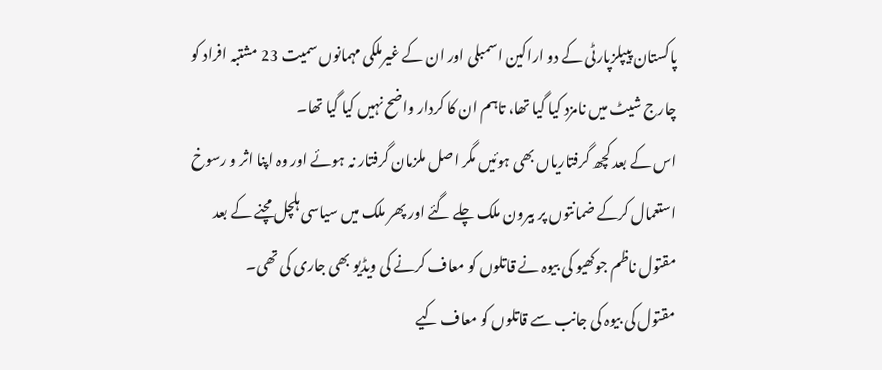پاکستان پیپلزپارٹی کے دو اراکین اسمبلی اور ان کے غیرملکی مہمانوں سمیت 23 مشتبہ افراد کو چارج شیٹ میں نامزد کیا گیا تھا، تاہم ان کا کردار واضح نہیں کیا گیا تھا۔
اس کے بعد کچھ گرفتاریاں بھی ہوئیں مگر اصل ملزمان گرفتار نہ ہوئے اور وہ اپنا اثر و رسوخ استعمال کرکے ضمانتوں پر بیرون ملک چلے گئے اور پھر ملک میں سیاسی ہلچل مچنے کے بعد مقتول ناظم جوکھیو کی بیوہ نے قاتلوں کو معاف کرنے کی ویڈیو بھی جاری کی تھی۔
مقتول کی بیوہ کی جانب سے قاتلوں کو معاف کیے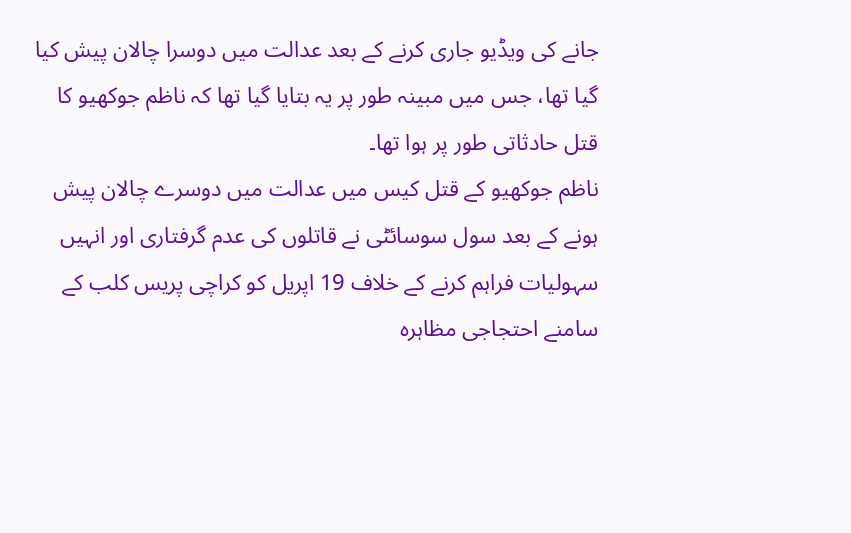جانے کی ویڈیو جاری کرنے کے بعد عدالت میں دوسرا چالان پیش کیا گیا تھا، جس میں مبینہ طور پر یہ بتایا گیا تھا کہ ناظم جوکھیو کا قتل حادثاتی طور پر ہوا تھا۔
ناظم جوکھیو کے قتل کیس میں عدالت میں دوسرے چالان پیش ہونے کے بعد سول سوسائٹی نے قاتلوں کی عدم گرفتاری اور انہیں سہولیات فراہم کرنے کے خلاف 19 اپریل کو کراچی پریس کلب کے سامنے احتجاجی مظاہرہ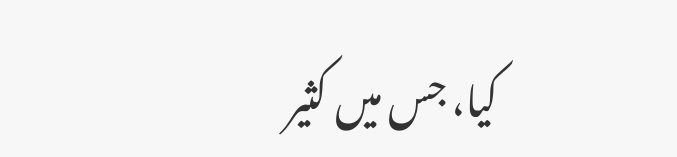کیا، جس میں کثیر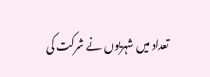تعداد میں شہریوں نے شرکت کی